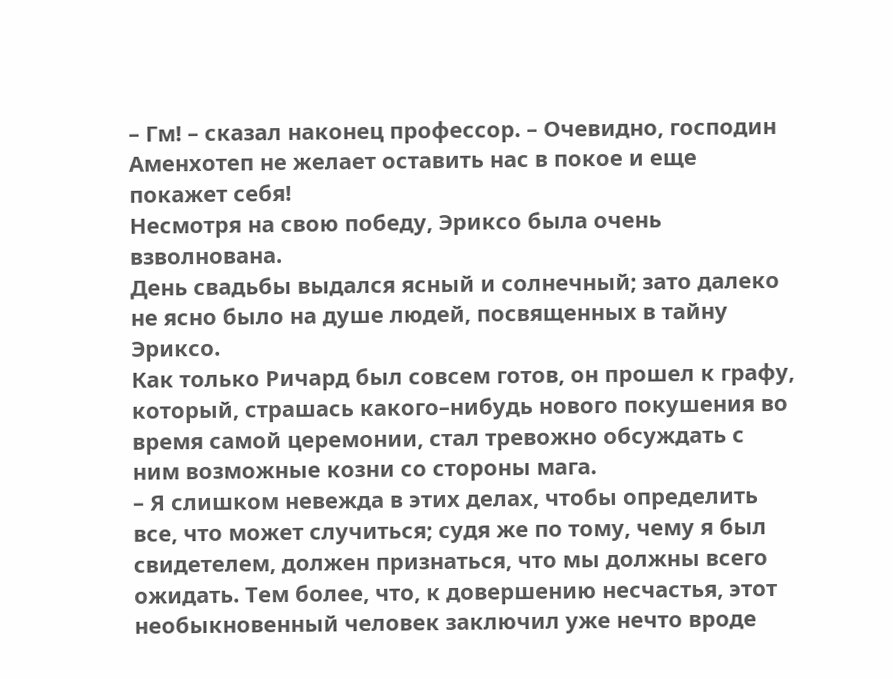– Гм! – сказал наконец профессор. – Очевидно, господин Аменхотеп не желает оставить нас в покое и еще покажет себя!
Несмотря на свою победу, Эриксо была очень взволнована.
День свадьбы выдался ясный и солнечный; зато далеко не ясно было на душе людей, посвященных в тайну Эриксо.
Как только Ричард был совсем готов, он прошел к графу, который, страшась какого–нибудь нового покушения во время самой церемонии, стал тревожно обсуждать с ним возможные козни со стороны мага.
– Я слишком невежда в этих делах, чтобы определить все, что может случиться; судя же по тому, чему я был свидетелем, должен признаться, что мы должны всего ожидать. Тем более, что, к довершению несчастья, этот необыкновенный человек заключил уже нечто вроде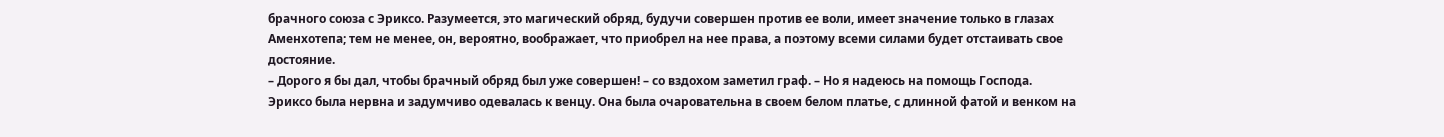брачного союза с Эриксо. Разумеется, это магический обряд, будучи совершен против ее воли, имеет значение только в глазах Аменхотепа; тем не менее, он, вероятно, воображает, что приобрел на нее права, а поэтому всеми силами будет отстаивать свое достояние.
– Дорого я бы дал, чтобы брачный обряд был уже совершен! – со вздохом заметил граф. – Но я надеюсь на помощь Господа.
Эриксо была нервна и задумчиво одевалась к венцу. Она была очаровательна в своем белом платье, с длинной фатой и венком на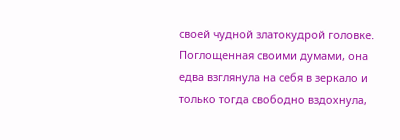своей чудной златокудрой головке. Поглощенная своими думами, она едва взглянула на себя в зеркало и только тогда свободно вздохнула,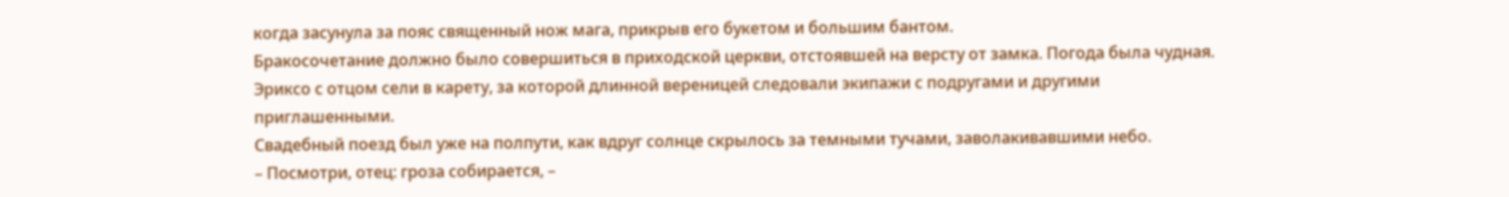когда засунула за пояс священный нож мага, прикрыв его букетом и большим бантом.
Бракосочетание должно было совершиться в приходской церкви, отстоявшей на версту от замка. Погода была чудная. Эриксо с отцом сели в карету, за которой длинной вереницей следовали экипажи с подругами и другими приглашенными.
Свадебный поезд был уже на полпути, как вдруг солнце скрылось за темными тучами, заволакивавшими небо.
– Посмотри, отец: гроза собирается, –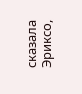сказала Эриксо,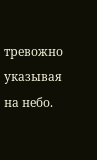тревожно указывая на небо.